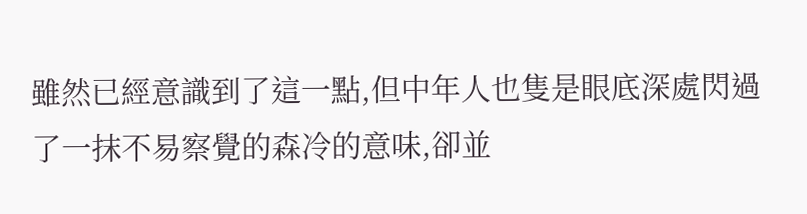雖然已經意識到了這一點,但中年人也隻是眼底深處閃過了一抹不易察覺的森冷的意味,卻並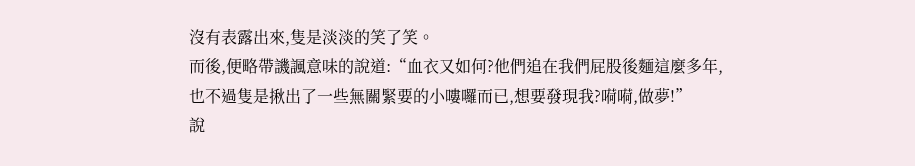沒有表露出來,隻是淡淡的笑了笑。
而後,便略帶譏諷意味的說道:“血衣又如何?他們追在我們屁股後麵這麼多年,也不過隻是揪出了一些無關緊要的小嘍囉而已,想要發現我?嗬嗬,做夢!”
說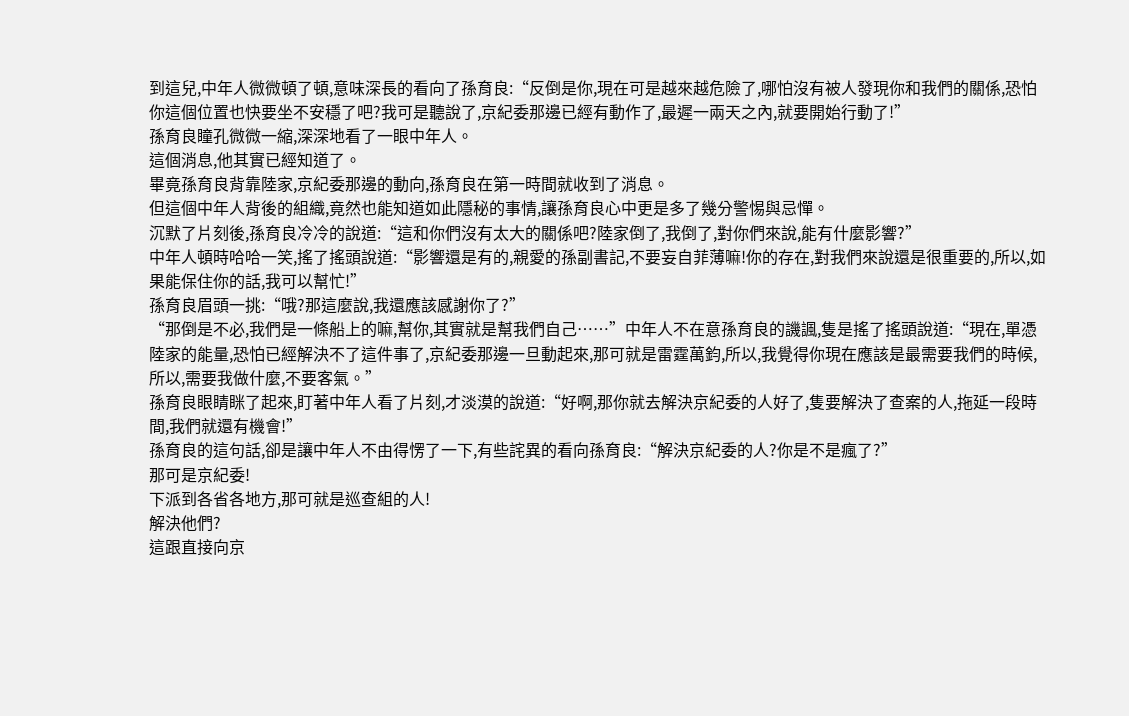到這兒,中年人微微頓了頓,意味深長的看向了孫育良:“反倒是你,現在可是越來越危險了,哪怕沒有被人發現你和我們的關係,恐怕你這個位置也快要坐不安穩了吧?我可是聽說了,京紀委那邊已經有動作了,最遲一兩天之內,就要開始行動了!”
孫育良瞳孔微微一縮,深深地看了一眼中年人。
這個消息,他其實已經知道了。
畢竟孫育良背靠陸家,京紀委那邊的動向,孫育良在第一時間就收到了消息。
但這個中年人背後的組織,竟然也能知道如此隱秘的事情,讓孫育良心中更是多了幾分警惕與忌憚。
沉默了片刻後,孫育良冷冷的說道:“這和你們沒有太大的關係吧?陸家倒了,我倒了,對你們來說,能有什麼影響?”
中年人頓時哈哈一笑,搖了搖頭說道:“影響還是有的,親愛的孫副書記,不要妄自菲薄嘛!你的存在,對我們來說還是很重要的,所以,如果能保住你的話,我可以幫忙!”
孫育良眉頭一挑:“哦?那這麼說,我還應該感謝你了?”
“那倒是不必,我們是一條船上的嘛,幫你,其實就是幫我們自己……”中年人不在意孫育良的譏諷,隻是搖了搖頭說道:“現在,單憑陸家的能量,恐怕已經解決不了這件事了,京紀委那邊一旦動起來,那可就是雷霆萬鈞,所以,我覺得你現在應該是最需要我們的時候,所以,需要我做什麼,不要客氣。”
孫育良眼睛眯了起來,盯著中年人看了片刻,才淡漠的說道:“好啊,那你就去解決京紀委的人好了,隻要解決了查案的人,拖延一段時間,我們就還有機會!”
孫育良的這句話,卻是讓中年人不由得愣了一下,有些詫異的看向孫育良:“解決京紀委的人?你是不是瘋了?”
那可是京紀委!
下派到各省各地方,那可就是巡查組的人!
解決他們?
這跟直接向京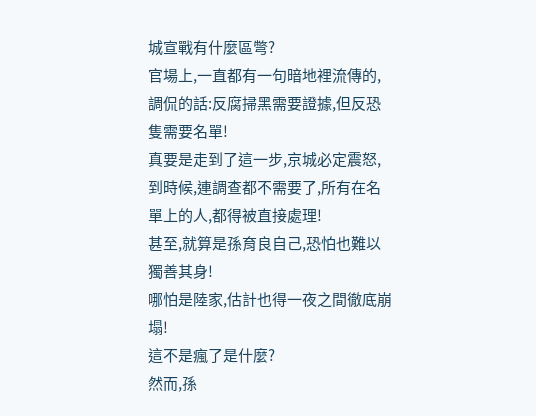城宣戰有什麼區彆?
官場上,一直都有一句暗地裡流傳的,調侃的話:反腐掃黑需要證據,但反恐隻需要名單!
真要是走到了這一步,京城必定震怒,到時候,連調查都不需要了,所有在名單上的人,都得被直接處理!
甚至,就算是孫育良自己,恐怕也難以獨善其身!
哪怕是陸家,估計也得一夜之間徹底崩塌!
這不是瘋了是什麼?
然而,孫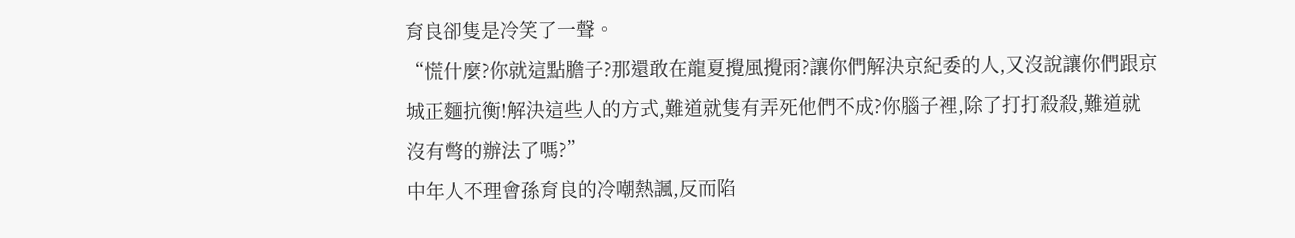育良卻隻是冷笑了一聲。
“慌什麼?你就這點膽子?那還敢在龍夏攪風攪雨?讓你們解決京紀委的人,又沒說讓你們跟京城正麵抗衡!解決這些人的方式,難道就隻有弄死他們不成?你腦子裡,除了打打殺殺,難道就沒有彆的辦法了嗎?”
中年人不理會孫育良的冷嘲熱諷,反而陷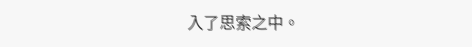入了思索之中。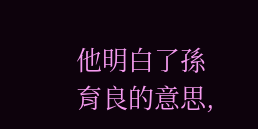他明白了孫育良的意思,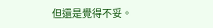但還是覺得不妥。